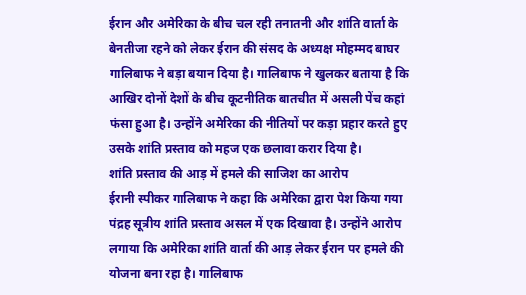ईरान और अमेरिका के बीच चल रही तनातनी और शांति वार्ता के बेनतीजा रहने को लेकर ईरान की संसद के अध्यक्ष मोहम्मद बाघर गालिबाफ ने बड़ा बयान दिया है। गालिबाफ ने खुलकर बताया है कि आखिर दोनों देशों के बीच कूटनीतिक बातचीत में असली पेंच कहां फंसा हुआ है। उन्होंने अमेरिका की नीतियों पर कड़ा प्रहार करते हुए उसके शांति प्रस्ताव को महज एक छलावा करार दिया है।
शांति प्रस्ताव की आड़ में हमले की साजिश का आरोप
ईरानी स्पीकर गालिबाफ ने कहा कि अमेरिका द्वारा पेश किया गया पंद्रह सूत्रीय शांति प्रस्ताव असल में एक दिखावा है। उन्होंने आरोप लगाया कि अमेरिका शांति वार्ता की आड़ लेकर ईरान पर हमले की योजना बना रहा है। गालिबाफ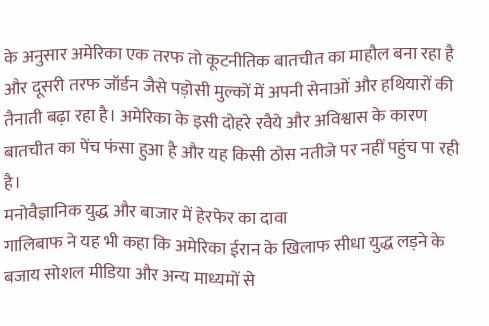के अनुसार अमेरिका एक तरफ तो कूटनीतिक बातचीत का माहौल बना रहा है और दूसरी तरफ जॉर्डन जैसे पड़ोसी मुल्कों में अपनी सेनाओं और हथियारों की तैनाती बढ़ा रहा है। अमेरिका के इसी दोहरे रवैये और अविश्वास के कारण बातचीत का पेंच फंसा हुआ है और यह किसी ठोस नतीजे पर नहीं पहुंच पा रही है।
मनोवैज्ञानिक युद्ध और बाजार में हेरफेर का दावा
गालिबाफ ने यह भी कहा कि अमेरिका ईरान के खिलाफ सीधा युद्ध लड़ने के बजाय सोशल मीडिया और अन्य माध्यमों से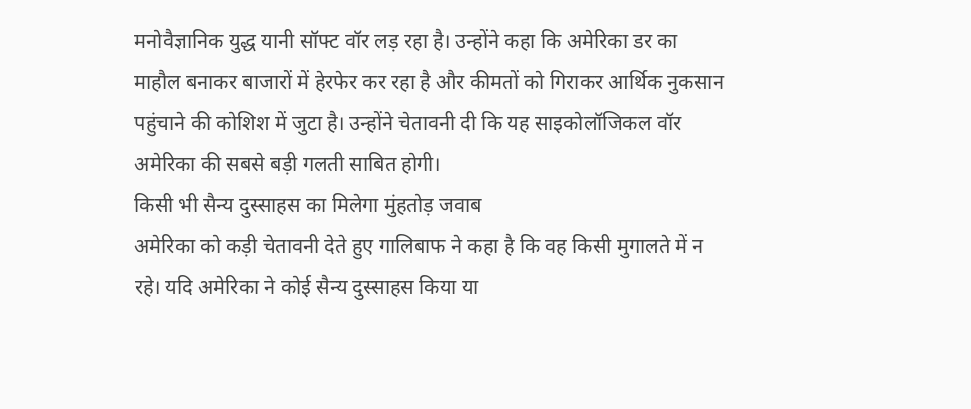मनोवैज्ञानिक युद्ध यानी सॉफ्ट वॉर लड़ रहा है। उन्होंने कहा कि अमेरिका डर का माहौल बनाकर बाजारों में हेरफेर कर रहा है और कीमतों को गिराकर आर्थिक नुकसान पहुंचाने की कोशिश में जुटा है। उन्होंने चेतावनी दी कि यह साइकोलॉजिकल वॉर अमेरिका की सबसे बड़ी गलती साबित होगी।
किसी भी सैन्य दुस्साहस का मिलेगा मुंहतोड़ जवाब
अमेरिका को कड़ी चेतावनी देते हुए गालिबाफ ने कहा है कि वह किसी मुगालते में न रहे। यदि अमेरिका ने कोई सैन्य दुस्साहस किया या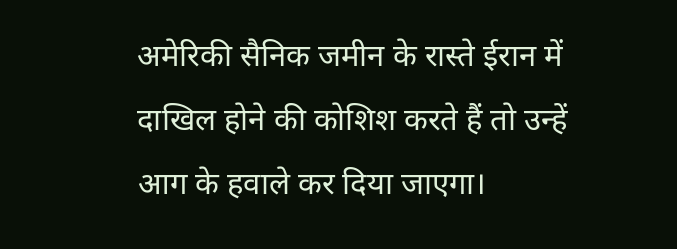अमेरिकी सैनिक जमीन के रास्ते ईरान में दाखिल होने की कोशिश करते हैं तो उन्हें आग के हवाले कर दिया जाएगा।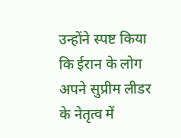उन्होंने स्पष्ट किया कि ईरान के लोग अपने सुप्रीम लीडर के नेतृत्व में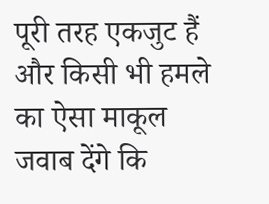पूरी तरह एकजुट हैं और किसी भी हमले का ऐसा माकूल जवाब देंगे कि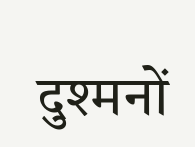दुश्मनों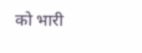को भारी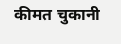कीमत चुकानी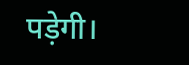पड़ेगी।